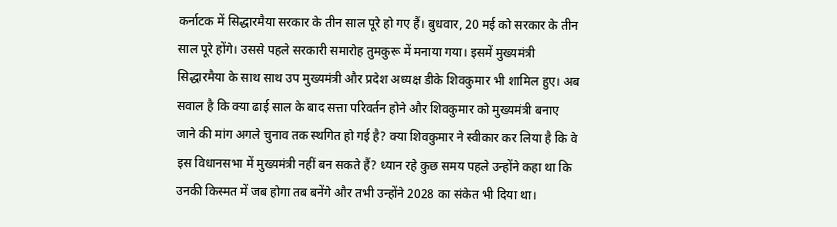कर्नाटक में सिद्धारमैया सरकार के तीन साल पूरे हो गए हैं। बुधवार, 20 मई को सरकार के तीन साल पूरे होंगे। उससे पहले सरकारी समारोह तुमकुरू में मनाया गया। इसमें मुख्यमंत्री सिद्धारमैया के साथ साथ उप मुख्यमंत्री और प्रदेश अध्यक्ष डीके शिवकुमार भी शामिल हुए। अब सवाल है कि क्या ढाई साल के बाद सत्ता परिवर्तन होने और शिवकुमार को मुख्यमंत्री बनाए जाने की मांग अगले चुनाव तक स्थगित हो गई है? क्या शिवकुमार ने स्वीकार कर लिया है कि वे इस विधानसभा में मुख्यमंत्री नहीं बन सकते हैं? ध्यान रहे कुछ समय पहले उन्होंने कहा था कि उनकी किस्मत में जब होगा तब बनेंगे और तभी उन्होंने 2028 का संकेत भी दिया था।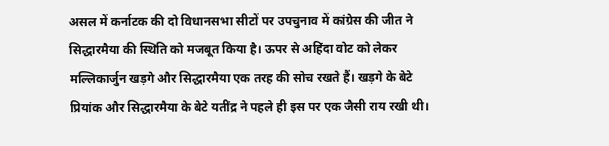असल में कर्नाटक की दो विधानसभा सीटों पर उपचुनाव में कांग्रेस की जीत ने सिद्धारमैया की स्थिति को मजबूत किया है। ऊपर से अहिंदा वोट को लेकर मल्लिकार्जुन खड़गे और सिद्धारमैया एक तरह की सोच रखते हैं। खड़गे के बेटे प्रियांक और सिद्धारमैया के बेटे यतींद्र ने पहले ही इस पर एक जैसी राय रखी थी।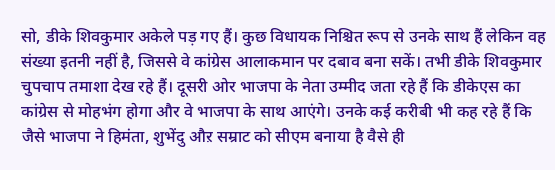सो, डीके शिवकुमार अकेले पड़ गए हैं। कुछ विधायक निश्चित रूप से उनके साथ हैं लेकिन वह संख्या इतनी नहीं है, जिससे वे कांग्रेस आलाकमान पर दबाव बना सकें। तभी डीके शिवकुमार चुपचाप तमाशा देख रहे हैं। दूसरी ओर भाजपा के नेता उम्मीद जता रहे हैं कि डीकेएस का कांग्रेस से मोहभंग होगा और वे भाजपा के साथ आएंगे। उनके कई करीबी भी कह रहे हैं कि जैसे भाजपा ने हिमंता, शुभेंदु औऱ सम्राट को सीएम बनाया है वैसे ही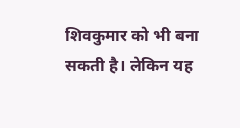शिवकुमार को भी बना सकती है। लेकिन यह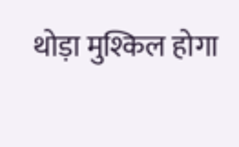थोड़ा मुश्किल होगा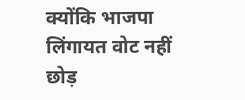क्योंकि भाजपा लिंगायत वोट नहीं छोड़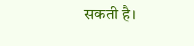सकती है।